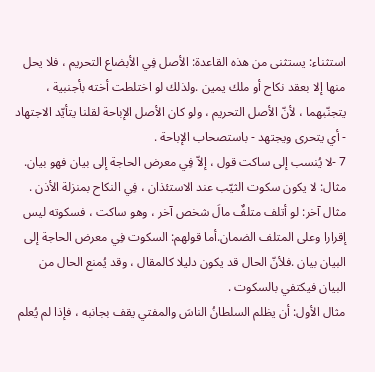استثناء: يستثنى من هذه القاعدة: الأصل فِي الأبضاع التحريم ، فلا يحل منها إلا بعقد نكاح أو ملك يمين .ولذلك لو اختلطت أخته بأجنبية ، يتجنّبهما ، لأنّ الأصل التحريم ، ولو كان الأصل الإباحة لقلنا يتأيّد الاجتهاد - أي يتحرى ويجتهد - باستصحاب الإباحة .
7 -لا يُنسب إلى ساكت قول ، إلاّ فِي معرض الحاجة إلى بيان فهو بيان.
مثال: لا يكون سكوت الثيّب عند الاستئذان ، فِي النكاح بمنزلة الأذن .
مثال آخر: لو أتلف متلفٌ مالَ شخص آخر ، وهو ساكت ، فسكوته ليس إقرارا وعلى المتلف الضمان.أما قولهم: السكوت فِي معرض الحاجة إلى البيان بيان .فلأنّ الحال قد يكون دليلا كالمقال ، وقد يُمنع الحال من البيان فيكتفي بالسكوت .
مثال الأول: أن يظلم السلطانُ الناسَ والمفتي يقف بجانبه ، فإذا لم يُعلم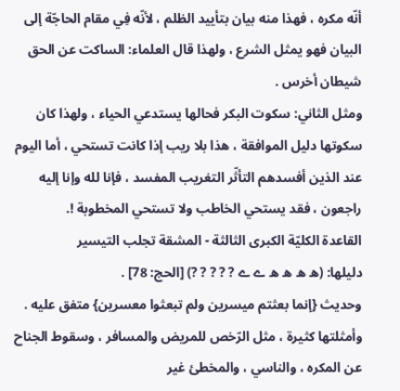أنّه مكره ، فهذا منه بيان بتأييد الظلم ، لأنّه فِي مقام الحاجّة إلى البيان فهو يمثل الشرع ، ولهذا قال العلماء: الساكت عن الحق شيطان أخرس .
ومثل الثاني: سكوت البكر فحالها يستدعي الحياء ، ولهذا كان سكوتها دليل الموافقة ، هذا بلا ريب إذا كانت تستحي ، أما اليوم عند الذين أفسدهم التأثّر التغريب المفسد ، فإنا لله وإنا إليه راجعون ، فقد يستحي الخاطب ولا تستحي المخطوبة !.
القاعدة الكليّة الكبرى الثالثة - المشقة تجلب التيسير
دليلها: (ھ ھ ھ ھ ے ے ? ? ? ? ?) [الحج: 78] .
وحديث {إنما بعثتم ميسرين ولم تبعثوا معسرين} متفق عليه .
وأمثلتها كثيرة ، مثل الرّخص للمريض والمسافر ، وسقوط الجناح عن المكره ، والناسي ، والمخطئ غير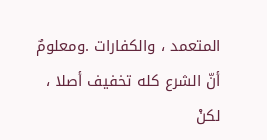المتعمد ، والكفارات .ومعلومٌ أنّ الشرع كله تخفيف أصلا ، لكنْ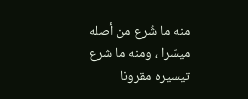منه ما شُرع من أصله ميسّرا ، ومنه ما شرع تيسيره مقرونا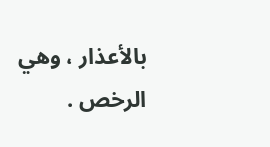بالأعذار ، وهي الرخص .